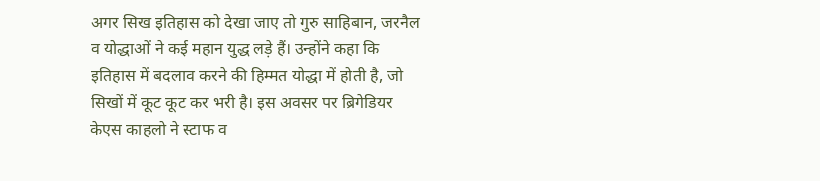अगर सिख इतिहास को देखा जाए तो गुरु साहिबान, जरनैल व योद्धाओं ने कई महान युद्ध लड़े हैं। उन्होंने कहा कि इतिहास में बदलाव करने की हिम्मत योद्धा में होती है, जो सिखों में कूट कूट कर भरी है। इस अवसर पर ब्रिगेडियर केएस काहलो ने स्टाफ व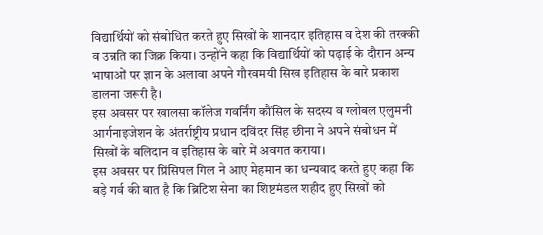विद्यार्थियों को संबोधित करते हुए सिखों के शानदार इतिहास व देश की तरक्की व उन्नति का जिक्र किया। उन्होंने कहा कि विद्यार्थियों को पढ़ाई के दौरान अन्य भाषाओं पर ज्ञान के अलावा अपने गौरवमयी सिख इतिहास के बारे प्रकाश डालना जरूरी है।
इस अवसर पर खालसा कॉलेज गवर्निंग कौंसिल के सदस्य व ग्लोबल एलुमनी आर्गनाइजेशन के अंतर्राष्ट्रीय प्रधान दविंदर सिंह छीना ने अपने संबोधन में सिखों के बलिदान व इतिहास के बारे में अवगत कराया।
इस अवसर पर प्रिंसिपल गिल ने आए मेहमान का धन्यवाद करते हुए कहा कि बड़े गर्व की बात है कि ब्रिटिश सेना का शिष्टमंडल शहीद हुए सिखों को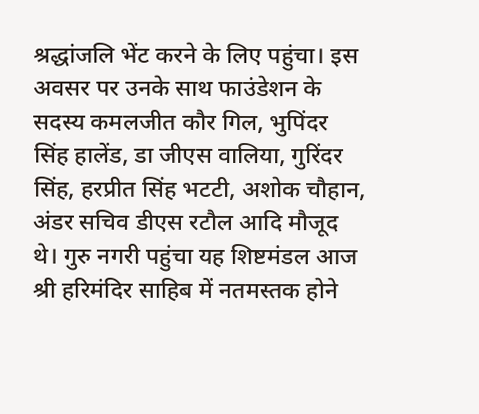श्रद्धांजलि भेंट करने के लिए पहुंचा। इस अवसर पर उनके साथ फाउंडेशन के सदस्य कमलजीत कौर गिल, भुपिंदर सिंह हालेंड, डा जीएस वालिया, गुरिंदर सिंह, हरप्रीत सिंह भटटी, अशोक चौहान, अंडर सचिव डीएस रटौल आदि मौजूद थे। गुरु नगरी पहुंचा यह शिष्टमंडल आज श्री हरिमंदिर साहिब में नतमस्तक होने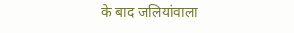के बाद जलियांवाला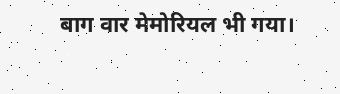बाग वार मेमोरियल भी गया।